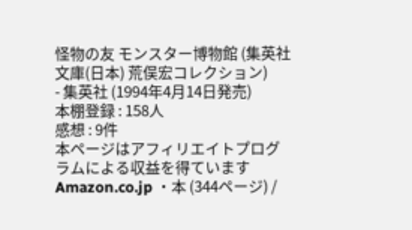怪物の友 モンスター博物館 (集英社文庫(日本) 荒俣宏コレクション)
- 集英社 (1994年4月14日発売)
本棚登録 : 158人
感想 : 9件
本ページはアフィリエイトプログラムによる収益を得ています
Amazon.co.jp ・本 (344ページ) /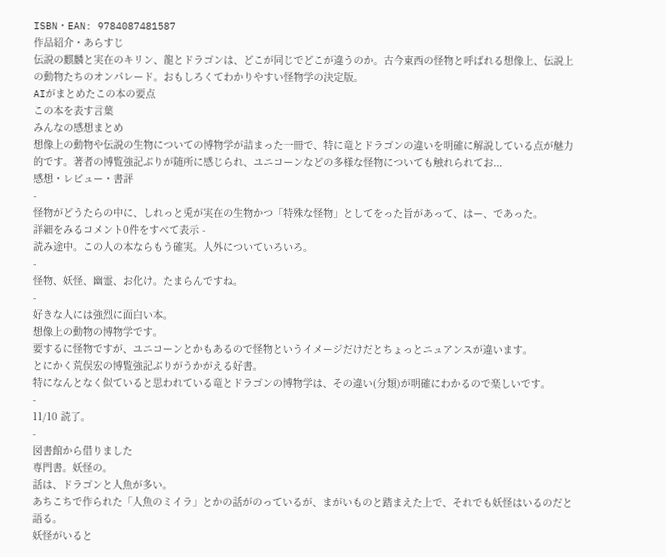ISBN・EAN: 9784087481587
作品紹介・あらすじ
伝説の麒麟と実在のキリン、龍とドラゴンは、どこが同じでどこが違うのか。古今東西の怪物と呼ばれる想像上、伝説上の動物たちのオンパレード。おもしろくてわかりやすい怪物学の決定版。
AIがまとめたこの本の要点
この本を表す言葉
みんなの感想まとめ
想像上の動物や伝説の生物についての博物学が詰まった一冊で、特に竜とドラゴンの違いを明確に解説している点が魅力的です。著者の博覧強記ぶりが随所に感じられ、ユニコーンなどの多様な怪物についても触れられてお...
感想・レビュー・書評
-
怪物がどうたらの中に、しれっと兎が実在の生物かつ「特殊な怪物」としてをった旨があって、はー、であった。
詳細をみるコメント0件をすべて表示 -
読み途中。この人の本ならもう確実。人外についていろいろ。
-
怪物、妖怪、幽霊、お化け。たまらんですね。
-
好きな人には強烈に面白い本。
想像上の動物の博物学です。
要するに怪物ですが、ユニコーンとかもあるので怪物というイメージだけだとちょっとニュアンスが違います。
とにかく荒俣宏の博覧強記ぶりがうかがえる好書。
特になんとなく似ていると思われている竜とドラゴンの博物学は、その違い(分類)が明確にわかるので楽しいです。
-
11/10 読了。
-
図書館から借りました
専門書。妖怪の。
話は、ドラゴンと人魚が多い。
あちこちで作られた「人魚のミイラ」とかの話がのっているが、まがいものと踏まえた上で、それでも妖怪はいるのだと語る。
妖怪がいると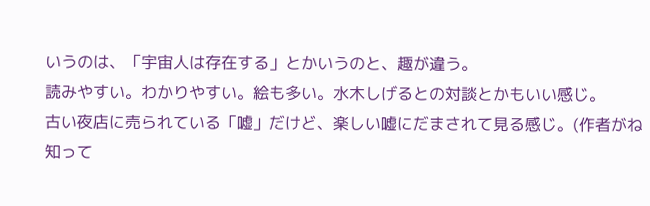いうのは、「宇宙人は存在する」とかいうのと、趣が違う。
読みやすい。わかりやすい。絵も多い。水木しげるとの対談とかもいい感じ。
古い夜店に売られている「嘘」だけど、楽しい嘘にだまされて見る感じ。(作者がね
知って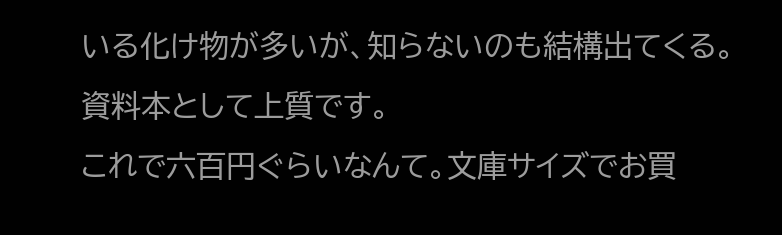いる化け物が多いが、知らないのも結構出てくる。
資料本として上質です。
これで六百円ぐらいなんて。文庫サイズでお買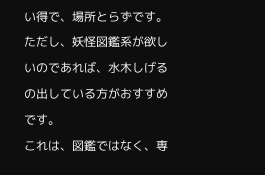い得で、場所とらずです。
ただし、妖怪図鑑系が欲しいのであれば、水木しげるの出している方がおすすめです。
これは、図鑑ではなく、専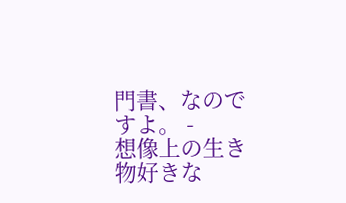門書、なのですよ。 -
想像上の生き物好きな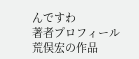んですわ
著者プロフィール
荒俣宏の作品